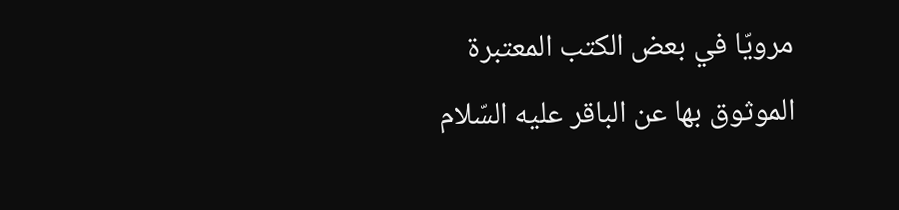مرويّا في بعض الكتب المعتبرة الموثوق بها عن الباقر عليه السّلام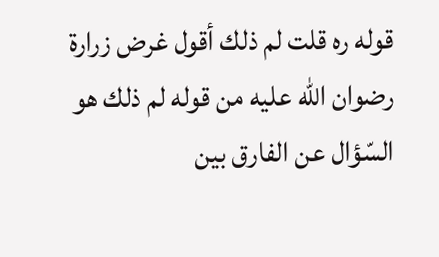قوله ره قلت لم ذلك أقول غرض زرارة رضوان اللّه عليه من قوله لم ذلك هو السّؤال عن الفارق بين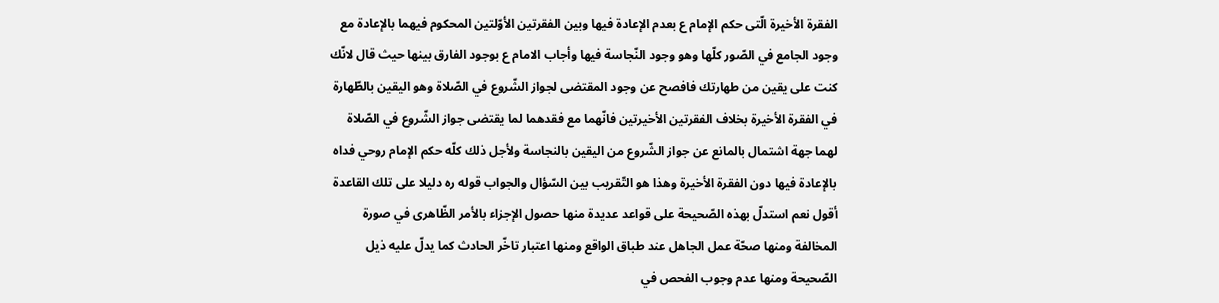الفقرة الأخيرة الّتى حكم الإمام ع بعدم الإعادة فيها وبين الفقرتين الأوّلتين المحكوم فيهما بالإعادة مع وجود الجامع في الصّور كلّها وهو وجود النّجاسة فيها وأجاب الامام ع بوجود الفارق بينها حيث قال لانّك كنت على يقين من طهارتك فافصح عن وجود المقتضى لجواز الشّروع في الصّلاة وهو اليقين بالطّهارة في الفقرة الأخيرة بخلاف الفقرتين الأخيرتين فانّهما مع فقدهما لما يقتضى جواز الشّروع في الصّلاة لهما جهة اشتمال بالمانع عن جواز الشّروع من اليقين بالنجاسة ولأجل ذلك كلّه حكم الإمام روحي فداه بالإعادة فيها دون الفقرة الأخيرة وهذا هو التّقريب بين السّؤال والجواب قوله ره دليلا على تلك القاعدة أقول نعم استدلّ بهذه الصّحيحة على قواعد عديدة منها حصول الإجزاء بالأمر الظّاهرى في صورة المخالفة ومنها صحّة عمل الجاهل عند طباق الواقع ومنها اعتبار تاخّر الحادث كما يدلّ عليه ذيل الصّحيحة ومنها عدم وجوب الفحص في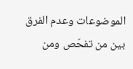الموضوعات وعدم الفرق بين من تفحّص ومن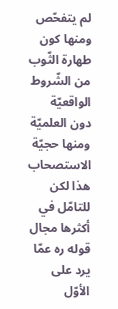لم يتفحّص ومنها كون طهارة الثّوب من الشّروط الواقعيّة دون العلميّة ومنها حجيّة الاستصحاب هذا لكن للتامّل في أكثرها مجال قوله ره عمّا يرد على الأوّل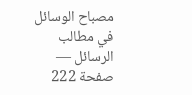مصباح الوسائل في مطالب الرسائل — صفحة 222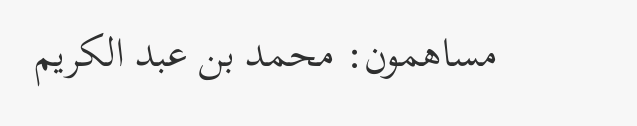مساهمون: محمد بن عبد الكريم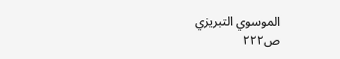الموسوي التبريزي
ص٢٢٢